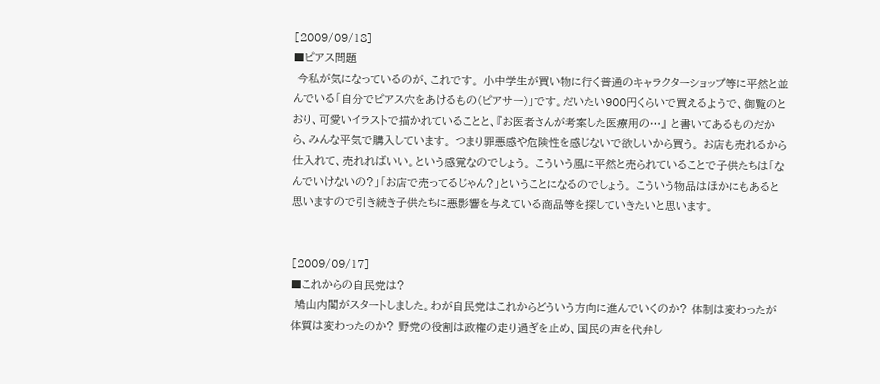[2009/09/18]
■ピアス問題
 今私が気になっているのが、これです。 小中学生が買い物に行く普通のキャラクターショップ等に平然と並んでいる「自分でピアス穴をあけるもの(ピアサー)」です。だいたい900円くらいで買えるようで、御覧のとおり、可愛いイラストで描かれていることと、『お医者さんが考案した医療用の…』 と書いてあるものだから、みんな平気で購入しています。 つまり罪悪感や危険性を感じないで欲しいから買う。 お店も売れるから仕入れて、売れればいい。という感覚なのでしょう。 こういう風に平然と売られていることで子供たちは「なんでいけないの?」「お店で売ってるじゃん?」ということになるのでしょう。 こういう物品はほかにもあると思いますので引き続き子供たちに悪影響を与えている商品等を探していきたいと思います。


[2009/09/17]
■これからの自民党は?
 鳩山内閣がスタートしました。わが自民党はこれからどういう方向に進んでいくのか? 体制は変わったが体質は変わったのか? 野党の役割は政権の走り過ぎを止め、国民の声を代弁し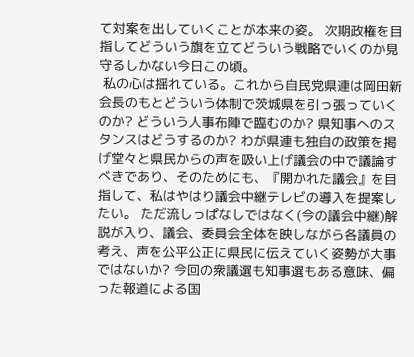て対案を出していくことが本来の姿。 次期政権を目指してどういう旗を立てどういう戦略でいくのか見守るしかない今日この頃。
 私の心は揺れている。これから自民党県連は岡田新会長のもとどういう体制で茨城県を引っ張っていくのか? どういう人事布陣で臨むのか? 県知事へのスタンスはどうするのか? わが県連も独自の政策を掲げ堂々と県民からの声を吸い上げ議会の中で議論すべきであり、そのためにも、『開かれた議会』を目指して、私はやはり議会中継テレビの導入を提案したい。 ただ流しっぱなしではなく(今の議会中継)解説が入り、議会、委員会全体を映しながら各議員の考え、声を公平公正に県民に伝えていく姿勢が大事ではないか? 今回の衆議選も知事選もある意味、偏った報道による国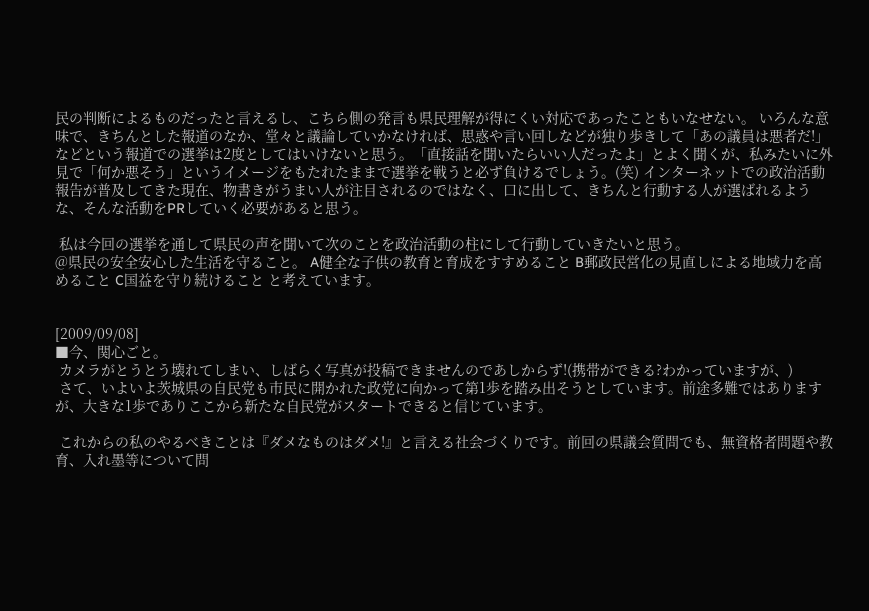民の判断によるものだったと言えるし、こちら側の発言も県民理解が得にくい対応であったこともいなせない。 いろんな意味で、きちんとした報道のなか、堂々と議論していかなければ、思惑や言い回しなどが独り歩きして「あの議員は悪者だ!」などという報道での選挙は2度としてはいけないと思う。「直接話を聞いたらいい人だったよ」とよく聞くが、私みたいに外見で「何か悪そう」というイメージをもたれたままで選挙を戦うと必ず負けるでしょう。(笑) インターネットでの政治活動報告が普及してきた現在、物書きがうまい人が注目されるのではなく、口に出して、きちんと行動する人が選ばれるような、そんな活動をPRしていく必要があると思う。

 私は今回の選挙を通して県民の声を聞いて次のことを政治活動の柱にして行動していきたいと思う。
@県民の安全安心した生活を守ること。 A健全な子供の教育と育成をすすめること B郵政民営化の見直しによる地域力を高めること C国益を守り続けること と考えています。


[2009/09/08]
■今、関心ごと。
 カメラがとうとう壊れてしまい、しばらく写真が投稿できませんのであしからず!(携帯ができる?わかっていますが、)
 さて、いよいよ茨城県の自民党も市民に開かれた政党に向かって第1歩を踏み出そうとしています。前途多難ではありますが、大きな1歩でありここから新たな自民党がスタートできると信じています。

 これからの私のやるべきことは『ダメなものはダメ!』と言える社会づくりです。前回の県議会質問でも、無資格者問題や教育、入れ墨等について問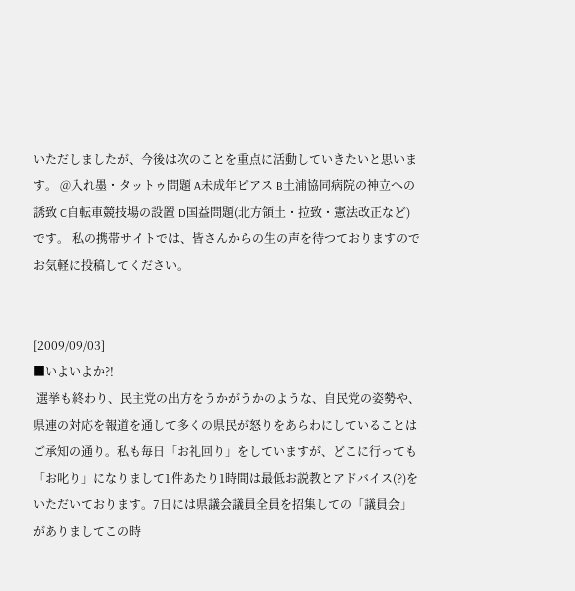いただしましたが、今後は次のことを重点に活動していきたいと思います。 @入れ墨・タットゥ問題 A未成年ピアス B土浦協同病院の神立への誘致 C自転車競技場の設置 D国益問題(北方領土・拉致・憲法改正など)です。 私の携帯サイトでは、皆さんからの生の声を待つておりますのでお気軽に投稿してください。


[2009/09/03]
■いよいよか?!
 選挙も終わり、民主党の出方をうかがうかのような、自民党の姿勢や、県連の対応を報道を通して多くの県民が怒りをあらわにしていることはご承知の通り。私も毎日「お礼回り」をしていますが、どこに行っても「お叱り」になりまして1件あたり1時間は最低お説教とアドバイス(?)をいただいております。7日には県議会議員全員を招集しての「議員会」がありましてこの時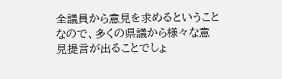全議員から意見を求めるということなので、多くの県議から様々な意見提言が出ることでしょ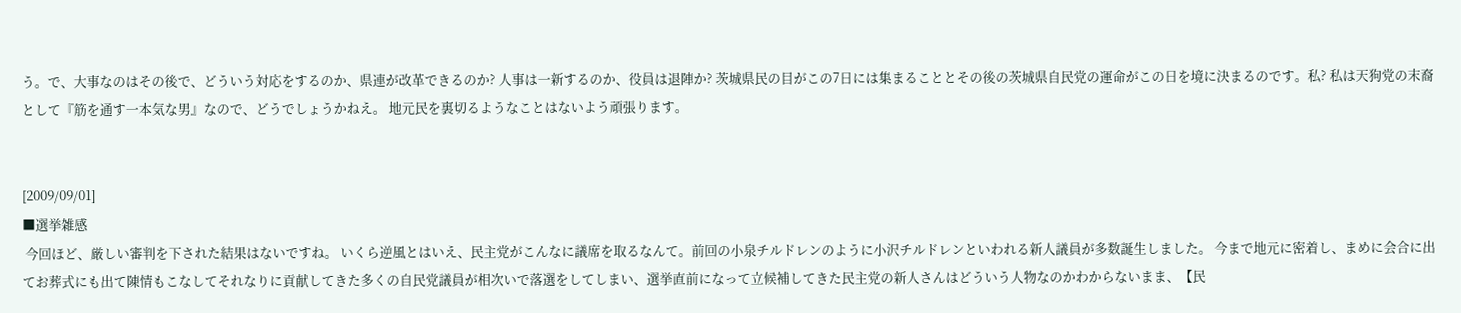う。で、大事なのはその後で、どういう対応をするのか、県連が改革できるのか? 人事は一新するのか、役員は退陣か? 茨城県民の目がこの7日には集まることとその後の茨城県自民党の運命がこの日を境に決まるのです。私? 私は天狗党の末裔として『筋を通す一本気な男』なので、どうでしょうかねえ。 地元民を裏切るようなことはないよう頑張ります。


[2009/09/01]
■選挙雑感
 今回ほど、厳しい審判を下された結果はないですね。 いくら逆風とはいえ、民主党がこんなに議席を取るなんて。前回の小泉チルドレンのように小沢チルドレンといわれる新人議員が多数誕生しました。 今まで地元に密着し、まめに会合に出てお葬式にも出て陳情もこなしてそれなりに貢献してきた多くの自民党議員が相次いで落選をしてしまい、選挙直前になって立候補してきた民主党の新人さんはどういう人物なのかわからないまま、【民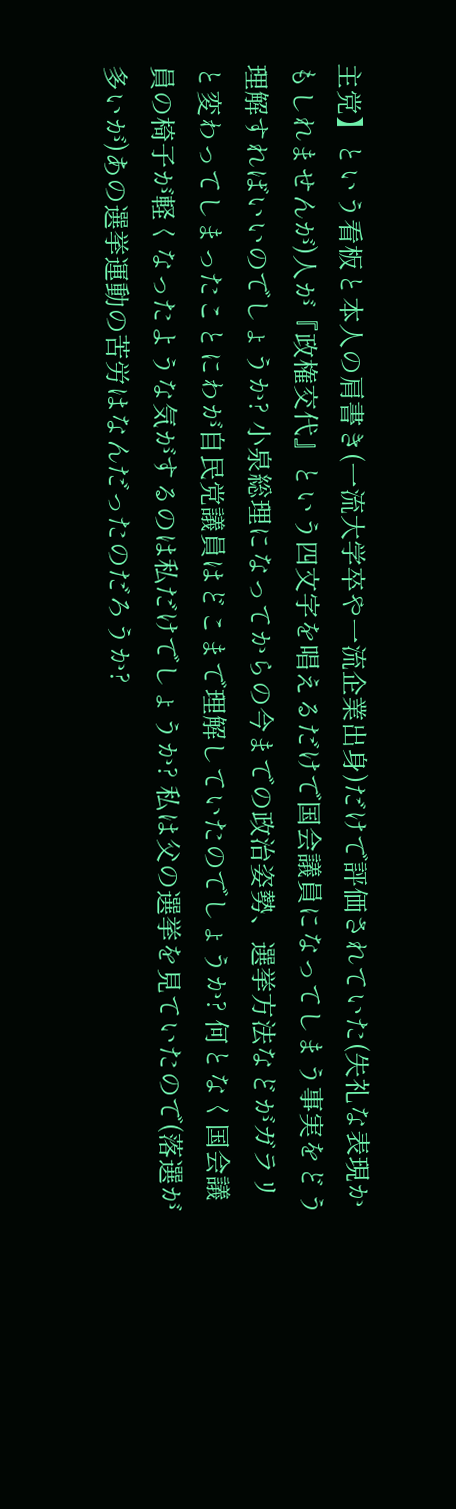主党】という看板と本人の肩書き(一流大学卒や一流企業出身)だけで評価されていた(失礼な表現かもしれませんが)人が『政権交代』という四文字を唱えるだけで国会議員になってしまう事実をどう理解すればいいのでしょうか? 小泉総理になってからの今までの政治姿勢、選挙方法などがガラリと変わってしまったことにわが自民党議員はどこまで理解していたのでしょうか? 何となく国会議員の椅子が軽くなったような気がするのは私だけでしょうか? 私は父の選挙を見ていたので(落選が多いが)あの選挙運動の苦労はなんだったのだろうか?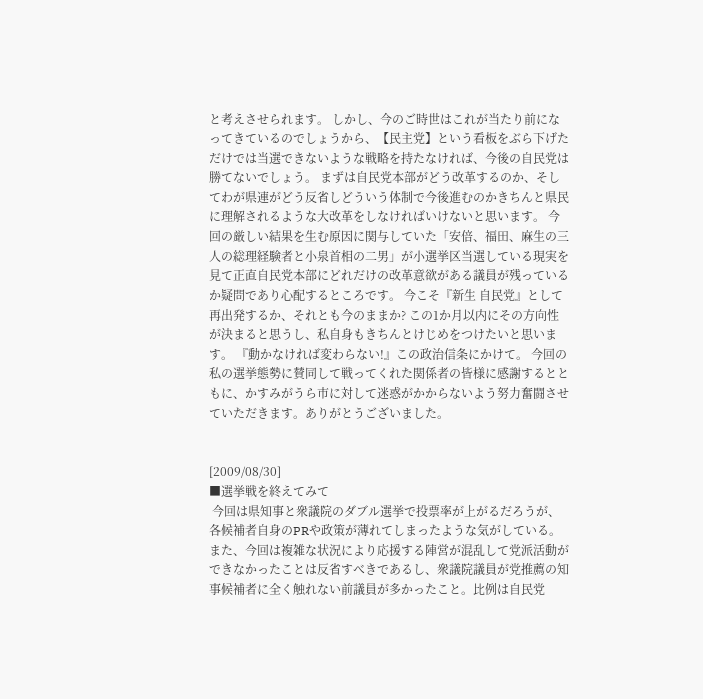と考えさせられます。 しかし、今のご時世はこれが当たり前になってきているのでしょうから、【民主党】という看板をぶら下げただけでは当選できないような戦略を持たなければ、今後の自民党は勝てないでしょう。 まずは自民党本部がどう改革するのか、そしてわが県連がどう反省しどういう体制で今後進むのかきちんと県民に理解されるような大改革をしなければいけないと思います。 今回の厳しい結果を生む原因に関与していた「安倍、福田、麻生の三人の総理経験者と小泉首相の二男」が小選挙区当選している現実を見て正直自民党本部にどれだけの改革意欲がある議員が残っているか疑問であり心配するところです。 今こそ『新生 自民党』として再出発するか、それとも今のままか? この1か月以内にその方向性が決まると思うし、私自身もきちんとけじめをつけたいと思います。 『動かなければ変わらない!』この政治信条にかけて。 今回の私の選挙態勢に賛同して戦ってくれた関係者の皆様に感謝するとともに、かすみがうら市に対して迷惑がかからないよう努力奮闘させていただきます。ありがとうございました。


[2009/08/30]
■選挙戦を終えてみて
 今回は県知事と衆議院のダブル選挙で投票率が上がるだろうが、各候補者自身のPRや政策が薄れてしまったような気がしている。 また、今回は複雑な状況により応援する陣営が混乱して党派活動ができなかったことは反省すべきであるし、衆議院議員が党推薦の知事候補者に全く触れない前議員が多かったこと。比例は自民党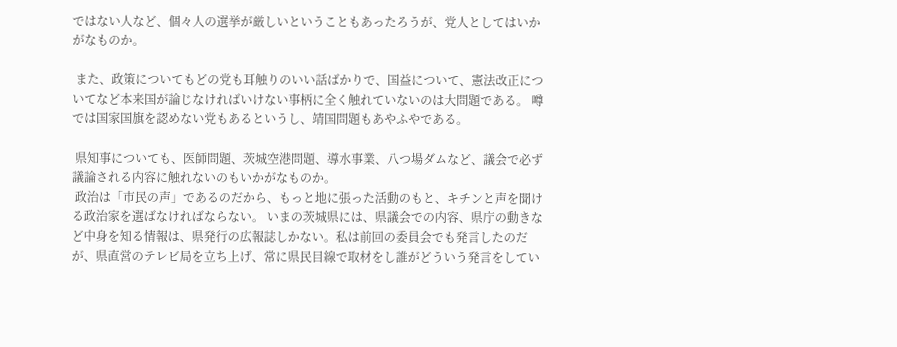ではない人など、個々人の選挙が厳しいということもあったろうが、党人としてはいかがなものか。

 また、政策についてもどの党も耳触りのいい話ばかりで、国益について、憲法改正についてなど本来国が論じなければいけない事柄に全く触れていないのは大問題である。 噂では国家国旗を認めない党もあるというし、靖国問題もあやふやである。

 県知事についても、医師問題、茨城空港問題、導水事業、八つ場ダムなど、議会で必ず議論される内容に触れないのもいかがなものか。
 政治は「市民の声」であるのだから、もっと地に張った活動のもと、キチンと声を聞ける政治家を選ばなければならない。 いまの茨城県には、県議会での内容、県庁の動きなど中身を知る情報は、県発行の広報誌しかない。私は前回の委員会でも発言したのだが、県直営のテレビ局を立ち上げ、常に県民目線で取材をし誰がどういう発言をしてい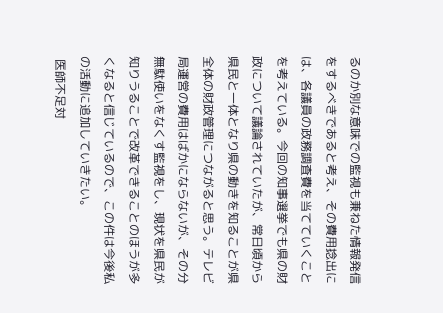るのか別な意味での監視も兼ねた情報発信をするべきであると考え、その費用捻出には、各議員の政務調査費を当てていくことを考えている。今回の知事選挙でも県の財政について議論されていたが、常日頃から県民と一体となり県の動きを知ることが県全体の財政管理につながると思う。テレビ局運営の費用はばかにならないが、その分無駄使いをなくす監視をし、現状を県民が知りうることで改革できることのほうが多くなると信じているので、この件は今後私の活動に追加していきたい。
 医師不足対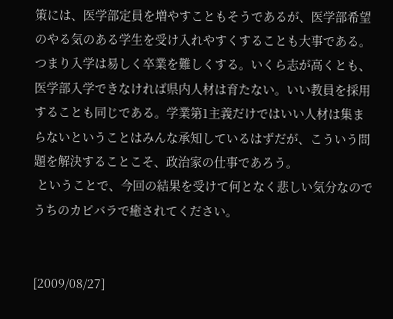策には、医学部定員を増やすこともそうであるが、医学部希望のやる気のある学生を受け入れやすくすることも大事である。つまり入学は易しく卒業を難しくする。いくら志が高くとも、医学部入学できなければ県内人材は育たない。いい教員を採用することも同じである。学業第1主義だけではいい人材は集まらないということはみんな承知しているはずだが、こういう問題を解決することこそ、政治家の仕事であろう。
 ということで、今回の結果を受けて何となく悲しい気分なのでうちのカピバラで癒されてください。


[2009/08/27]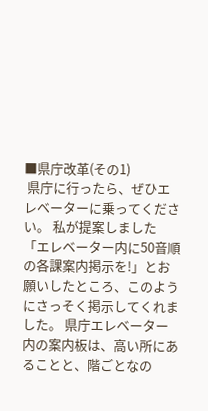■県庁改革(その1)
 県庁に行ったら、ぜひエレベーターに乗ってください。 私が提案しました「エレベーター内に50音順の各課案内掲示を!」とお願いしたところ、このようにさっそく掲示してくれました。 県庁エレベーター内の案内板は、高い所にあることと、階ごとなの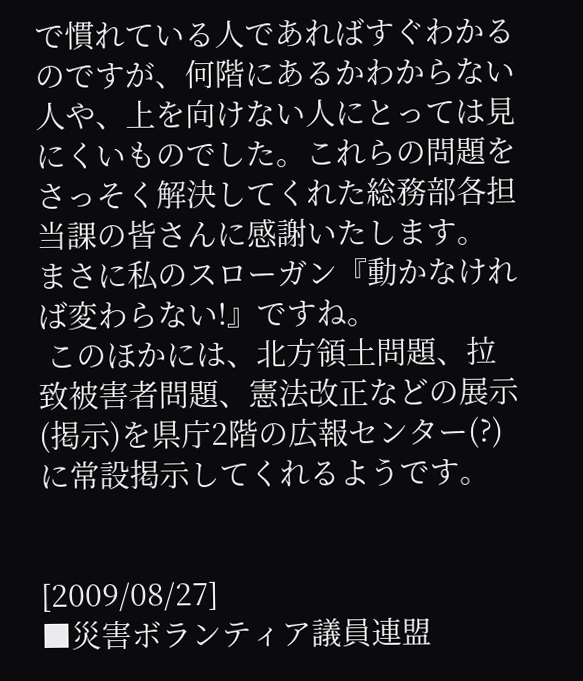で慣れている人であればすぐわかるのですが、何階にあるかわからない人や、上を向けない人にとっては見にくいものでした。これらの問題をさっそく解決してくれた総務部各担当課の皆さんに感謝いたします。 まさに私のスローガン『動かなければ変わらない!』ですね。
 このほかには、北方領土問題、拉致被害者問題、憲法改正などの展示(掲示)を県庁2階の広報センター(?)に常設掲示してくれるようです。


[2009/08/27]
■災害ボランティア議員連盟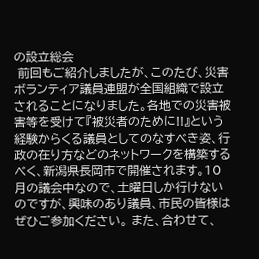の設立総会
 前回もご紹介しましたが、このたび、災害ボランティア議員連盟が全国組織で設立されることになりました。各地での災害被害等を受けて『被災者のために!!』という経験からくる議員としてのなすべき姿、行政の在り方などのネットワークを構築するべく、新潟県長岡市で開催されます。10月の議会中なので、土曜日しか行けないのですが、興味のあり議員、市民の皆様はぜひご参加ください。 また、合わせて、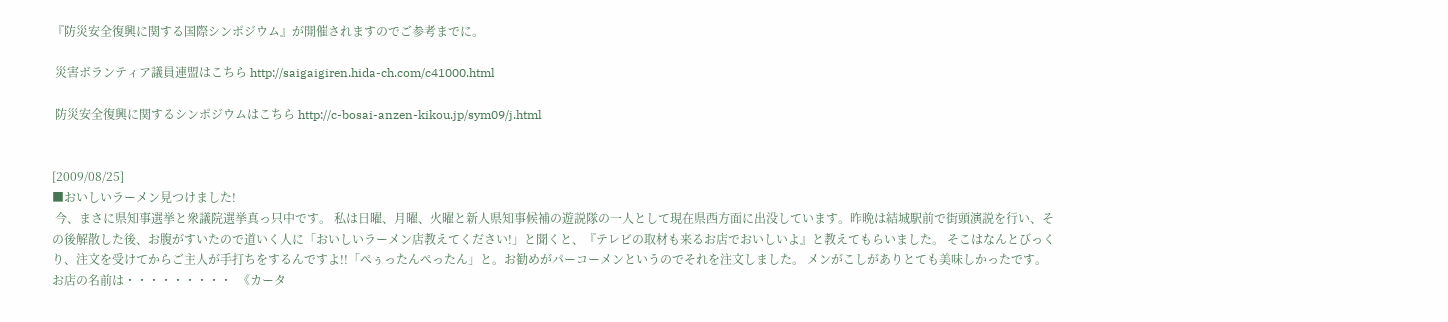『防災安全復興に関する国際シンポジウム』が開催されますのでご参考までに。

 災害ボランティア議員連盟はこちら http://saigaigiren.hida-ch.com/c41000.html

 防災安全復興に関するシンポジウムはこちら http://c-bosai-anzen-kikou.jp/sym09/j.html


[2009/08/25]
■おいしいラーメン見つけました!
 今、まさに県知事選挙と衆議院選挙真っ只中です。 私は日曜、月曜、火曜と新人県知事候補の遊説隊の一人として現在県西方面に出没しています。昨晩は結城駅前で街頭演説を行い、その後解散した後、お腹がすいたので道いく人に「おいしいラーメン店教えてください!」と聞くと、『テレビの取材も来るお店でおいしいよ』と教えてもらいました。 そこはなんとびっくり、注文を受けてからご主人が手打ちをするんですよ!!「ぺぅったんぺったん」と。お勧めがパーコーメンというのでそれを注文しました。 メンがこしがありとても美味しかったです。 お店の名前は・・・・・・・・・  《カータ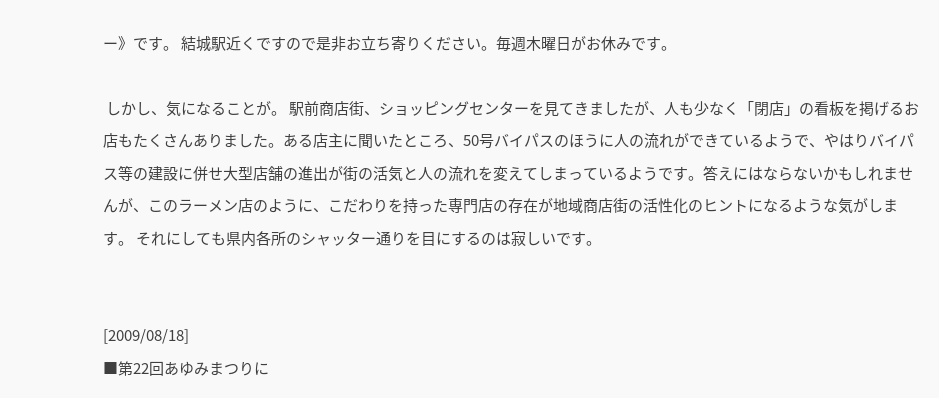ー》です。 結城駅近くですので是非お立ち寄りください。毎週木曜日がお休みです。

 しかし、気になることが。 駅前商店街、ショッピングセンターを見てきましたが、人も少なく「閉店」の看板を掲げるお店もたくさんありました。ある店主に聞いたところ、50号バイパスのほうに人の流れができているようで、やはりバイパス等の建設に併せ大型店舗の進出が街の活気と人の流れを変えてしまっているようです。答えにはならないかもしれませんが、このラーメン店のように、こだわりを持った専門店の存在が地域商店街の活性化のヒントになるような気がします。 それにしても県内各所のシャッター通りを目にするのは寂しいです。


[2009/08/18]
■第22回あゆみまつりに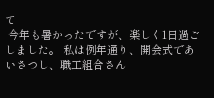て
 今年も暑かったですが、楽しく1日過ごしました。 私は例年通り、開会式であいさつし、職工組合さん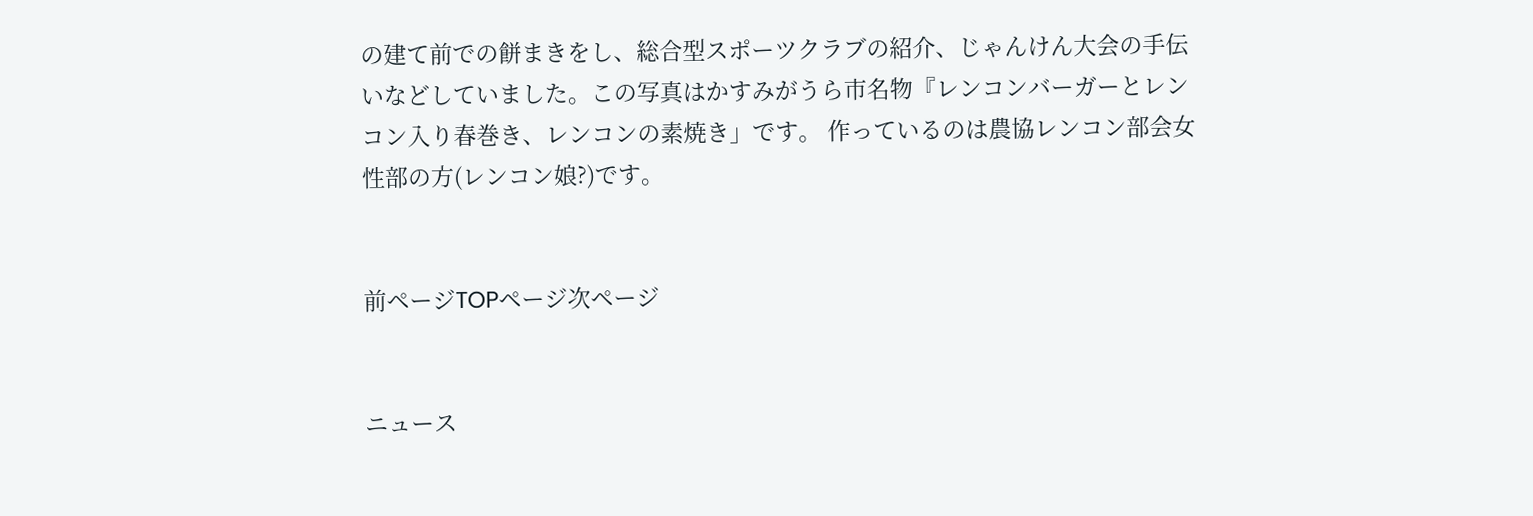の建て前での餅まきをし、総合型スポーツクラブの紹介、じゃんけん大会の手伝いなどしていました。この写真はかすみがうら市名物『レンコンバーガーとレンコン入り春巻き、レンコンの素焼き」です。 作っているのは農協レンコン部会女性部の方(レンコン娘?)です。


前ページTOPページ次ページ


ニュース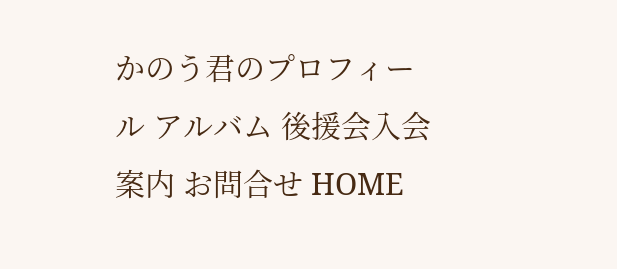かのう君のプロフィール アルバム 後援会入会案内 お問合せ HOME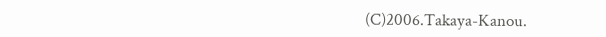(C)2006.Takaya-Kanou.